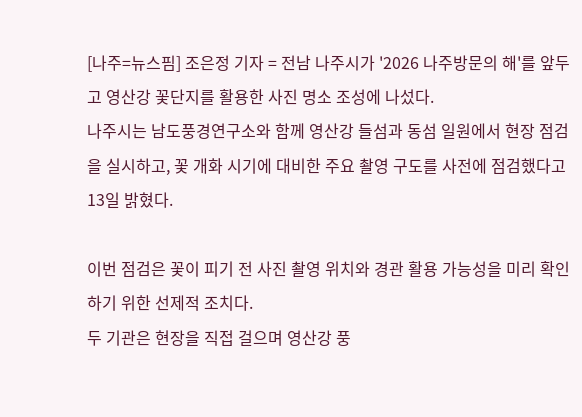[나주=뉴스핌] 조은정 기자 = 전남 나주시가 '2026 나주방문의 해'를 앞두고 영산강 꽃단지를 활용한 사진 명소 조성에 나섰다.
나주시는 남도풍경연구소와 함께 영산강 들섬과 동섬 일원에서 현장 점검을 실시하고, 꽃 개화 시기에 대비한 주요 촬영 구도를 사전에 점검했다고 13일 밝혔다.

이번 점검은 꽃이 피기 전 사진 촬영 위치와 경관 활용 가능성을 미리 확인하기 위한 선제적 조치다.
두 기관은 현장을 직접 걸으며 영산강 풍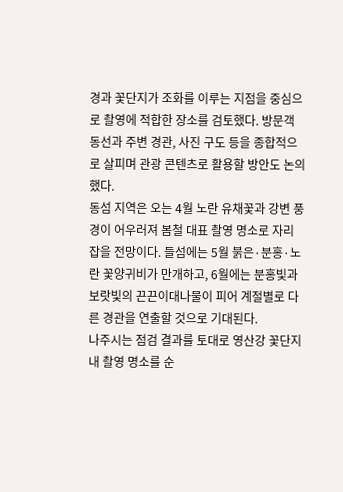경과 꽃단지가 조화를 이루는 지점을 중심으로 촬영에 적합한 장소를 검토했다. 방문객 동선과 주변 경관, 사진 구도 등을 종합적으로 살피며 관광 콘텐츠로 활용할 방안도 논의했다.
동섬 지역은 오는 4월 노란 유채꽃과 강변 풍경이 어우러져 봄철 대표 촬영 명소로 자리 잡을 전망이다. 들섬에는 5월 붉은·분홍·노란 꽃양귀비가 만개하고, 6월에는 분홍빛과 보랏빛의 끈끈이대나물이 피어 계절별로 다른 경관을 연출할 것으로 기대된다.
나주시는 점검 결과를 토대로 영산강 꽃단지 내 촬영 명소를 순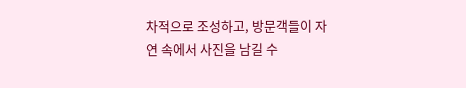차적으로 조성하고, 방문객들이 자연 속에서 사진을 남길 수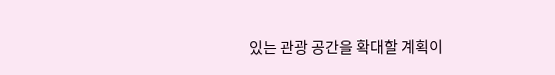있는 관광 공간을 확대할 계획이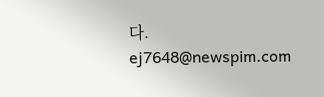다.
ej7648@newspim.com